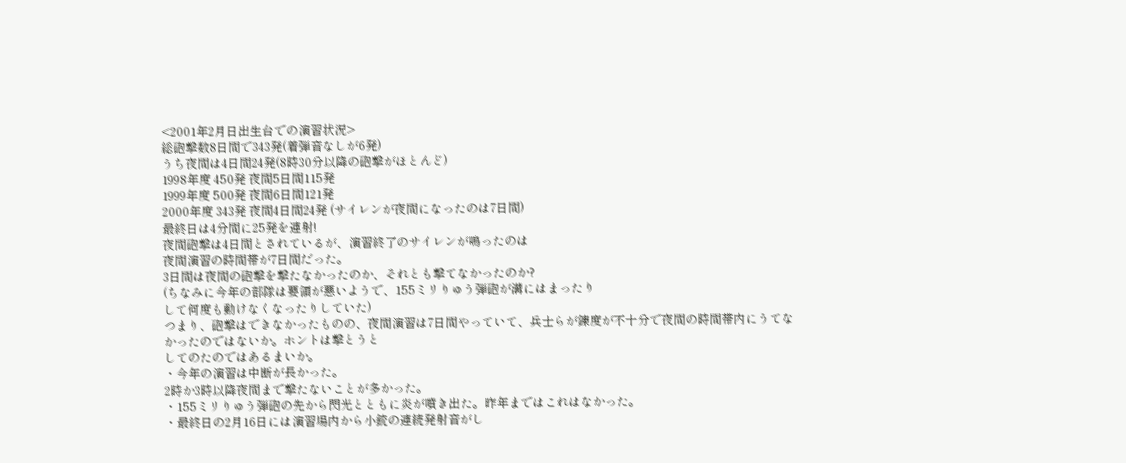<2001年2月日出生台での演習状況>
総砲撃数8日間で343発(着弾音なしが6発)
うち夜間は4日間24発(8時30分以降の砲撃がほとんど)
1998年度 450発 夜間5日間115発
1999年度 500発 夜間6日間121発
2000年度 343発 夜間4日間24発 (サイレンが夜間になったのは7日間)
最終日は4分間に25発を連射!
夜間砲撃は4日間とされているが、演習終了のサイレンが鳴ったのは
夜間演習の時間帯が7日間だった。
3日間は夜間の砲撃を撃たなかったのか、それとも撃てなかったのか?
(ちなみに今年の部隊は要領が悪いようで、155ミリりゅう弾砲が溝にはまったり
して何度も動けなくなったりしていた)
つまり、砲撃はできなかったものの、夜間演習は7日間やっていて、兵士らが錬度が不十分で夜間の時間帯内にうてなかったのではないか。ホントは撃とうと
してのたのではあるまいか。
・今年の演習は中断が長かった。
2時か3時以降夜間まで撃たないことが多かった。
・155ミリりゅう弾砲の先から閃光とともに炎が噴き出た。昨年まではこれはなかった。
・最終日の2月16日には演習場内から小銃の連続発射音がし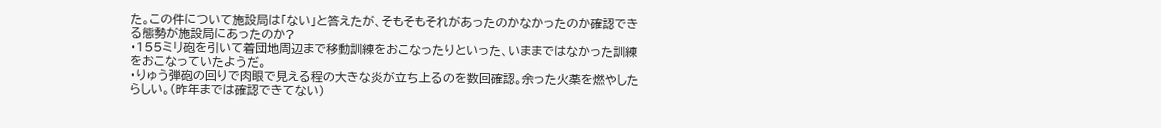た。この件について施設局は「ない」と答えたが、そもそもそれがあったのかなかったのか確認できる態勢が施設局にあったのか?
・155ミリ砲を引いて着団地周辺まで移動訓練をおこなったりといった、いままではなかった訓練をおこなっていたようだ。
・りゅう弾砲の回りで肉眼で見える程の大きな炎が立ち上るのを数回確認。余った火薬を燃やしたらしい。(昨年までは確認できてない)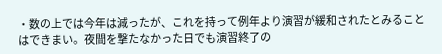・数の上では今年は減ったが、これを持って例年より演習が緩和されたとみることはできまい。夜間を撃たなかった日でも演習終了の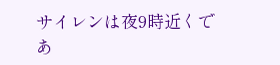サイレンは夜9時近くであ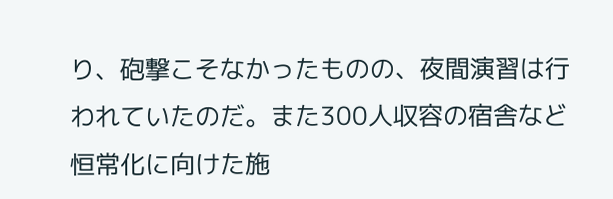り、砲撃こそなかったものの、夜間演習は行われていたのだ。また300人収容の宿舎など恒常化に向けた施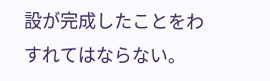設が完成したことをわすれてはならない。